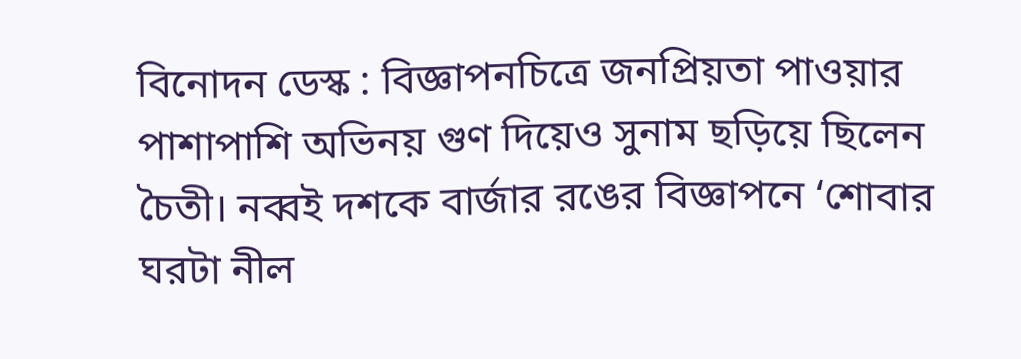বিনোদন ডেস্ক : বিজ্ঞাপনচিত্রে জনপ্রিয়তা পাওয়ার পাশাপাশি অভিনয় গুণ দিয়েও সুনাম ছড়িয়ে ছিলেন চৈতী। নব্বই দশকে বার্জার রঙের বিজ্ঞাপনে ‘শোবার ঘরটা নীল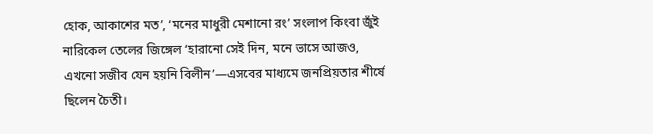হোক, আকাশের মত’, ‘মনের মাধুরী মেশানো রং’ সংলাপ কিংবা জুঁই নারিকেল তেলের জিঙ্গেল ‘হারানো সেই দিন, মনে ভাসে আজও, এখনো সজীব যেন হয়নি বিলীন’—এসবের মাধ্যমে জনপ্রিয়তার শীর্ষে ছিলেন চৈতী।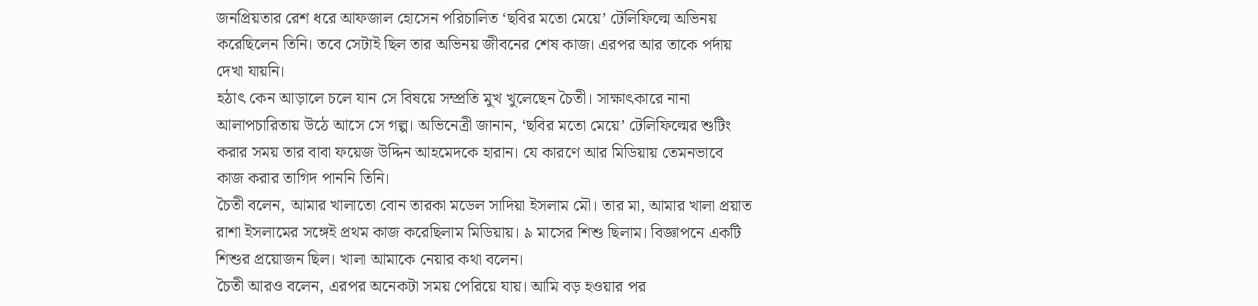জনপ্রিয়তার রেশ ধরে আফজাল হোসেন পরিচালিত ‘ছবির মতো মেয়ে’ টেলিফিল্মে অভিনয় করেছিলেন তিনি। তবে সেটাই ছিল তার অভিনয় জীবনের শেষ কাজ। এরপর আর তাকে পর্দায় দেখা যায়নি।
হঠাৎ কেন আড়ালে চলে যান সে বিষয়ে সম্প্রতি মুখ খুলেছেন চৈতী। সাক্ষাৎকারে নানা আলাপচারিতায় উঠে আসে সে গল্প। অভিনেত্রী জানান, ‘ছবির মতো মেয়ে’ টেলিফিল্মের শুটিং করার সময় তার বাবা ফয়েজ উদ্দিন আহমেদকে হারান। যে কারণে আর মিডিয়ায় তেমনভাবে কাজ করার তাগিদ পাননি তিনি।
চৈতী বলেন, আমার খালাতো বোন তারকা মডেল সাদিয়া ইসলাম মৌ। তার মা, আমার খালা প্রয়াত রাশা ইসলামের সঙ্গেই প্রথম কাজ করেছিলাম মিডিয়ায়। ৯ মাসের শিশু ছিলাম। বিজ্ঞাপনে একটি শিশুর প্রয়োজন ছিল। খালা আমাকে নেয়ার কথা বলেন।
চৈতী আরও বলেন, এরপর অনেকটা সময় পেরিয়ে যায়। আমি বড় হওয়ার পর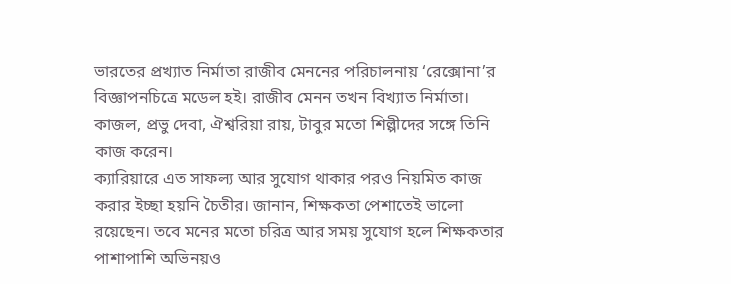ভারতের প্রখ্যাত নির্মাতা রাজীব মেননের পরিচালনায় ‘রেক্সোনা’র বিজ্ঞাপনচিত্রে মডেল হই। রাজীব মেনন তখন বিখ্যাত নির্মাতা। কাজল, প্রভু দেবা, ঐশ্বরিয়া রায়, টাবুর মতো শিল্পীদের সঙ্গে তিনি কাজ করেন।
ক্যারিয়ারে এত সাফল্য আর সুযোগ থাকার পরও নিয়মিত কাজ করার ইচ্ছা হয়নি চৈতীর। জানান, শিক্ষকতা পেশাতেই ভালো রয়েছেন। তবে মনের মতো চরিত্র আর সময় সুযোগ হলে শিক্ষকতার পাশাপাশি অভিনয়ও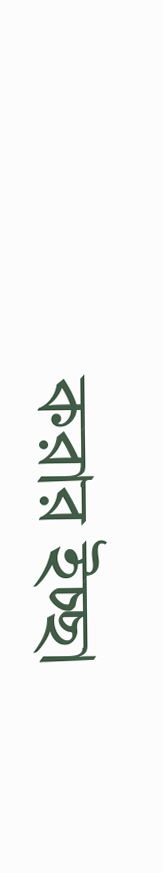করার ইচ্ছা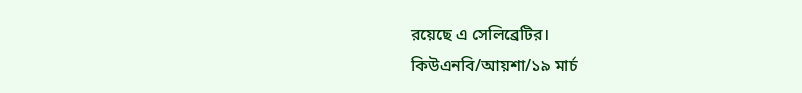রয়েছে এ সেলিব্রেটির।
কিউএনবি/আয়শা/১৯ মার্চ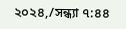২০২৪,/সন্ধ্যা ৭:৪৪